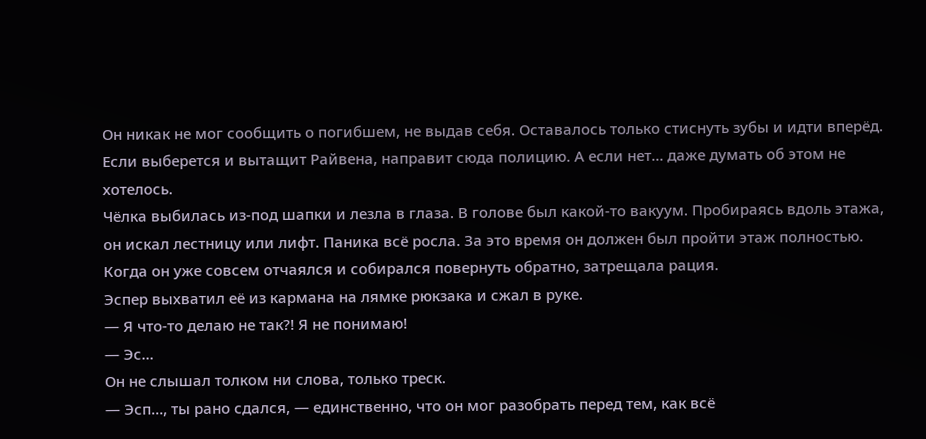Он никак не мог сообщить о погибшем, не выдав себя. Оставалось только стиснуть зубы и идти вперёд. Если выберется и вытащит Райвена, направит сюда полицию. А если нет… даже думать об этом не хотелось.
Чёлка выбилась из-под шапки и лезла в глаза. В голове был какой-то вакуум. Пробираясь вдоль этажа, он искал лестницу или лифт. Паника всё росла. За это время он должен был пройти этаж полностью. Когда он уже совсем отчаялся и собирался повернуть обратно, затрещала рация.
Эспер выхватил её из кармана на лямке рюкзака и сжал в руке.
— Я что-то делаю не так?! Я не понимаю!
— Эс…
Он не слышал толком ни слова, только треск.
— Эсп…, ты рано сдался, — единственно, что он мог разобрать перед тем, как всё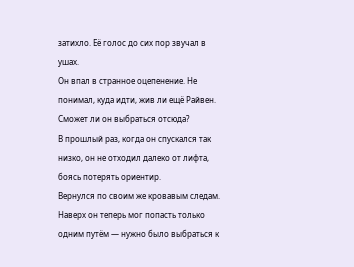затихло. Её голос до сих пор звучал в ушах.
Он впал в странное оцепенение. Не понимал, куда идти, жив ли ещё Райвен. Сможет ли он выбраться отсюда?
В прошлый раз, когда он спускался так низко, он не отходил далеко от лифта, боясь потерять ориентир.
Вернулся по своим же кровавым следам. Наверх он теперь мог попасть только одним путём — нужно было выбраться к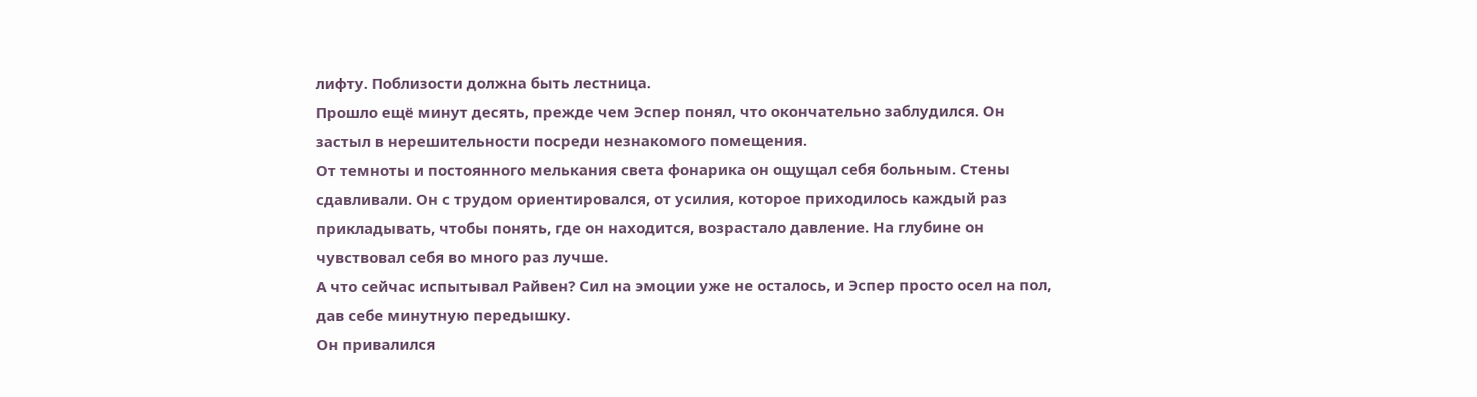лифту. Поблизости должна быть лестница.
Прошло ещё минут десять, прежде чем Эспер понял, что окончательно заблудился. Он застыл в нерешительности посреди незнакомого помещения.
От темноты и постоянного мелькания света фонарика он ощущал себя больным. Стены сдавливали. Он с трудом ориентировался, от усилия, которое приходилось каждый раз прикладывать, чтобы понять, где он находится, возрастало давление. На глубине он чувствовал себя во много раз лучше.
А что сейчас испытывал Райвен? Сил на эмоции уже не осталось, и Эспер просто осел на пол, дав себе минутную передышку.
Он привалился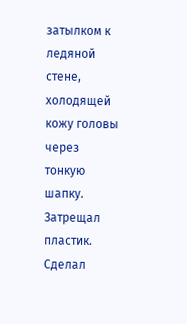затылком к ледяной стене, холодящей кожу головы через тонкую шапку. Затрещал пластик. Сделал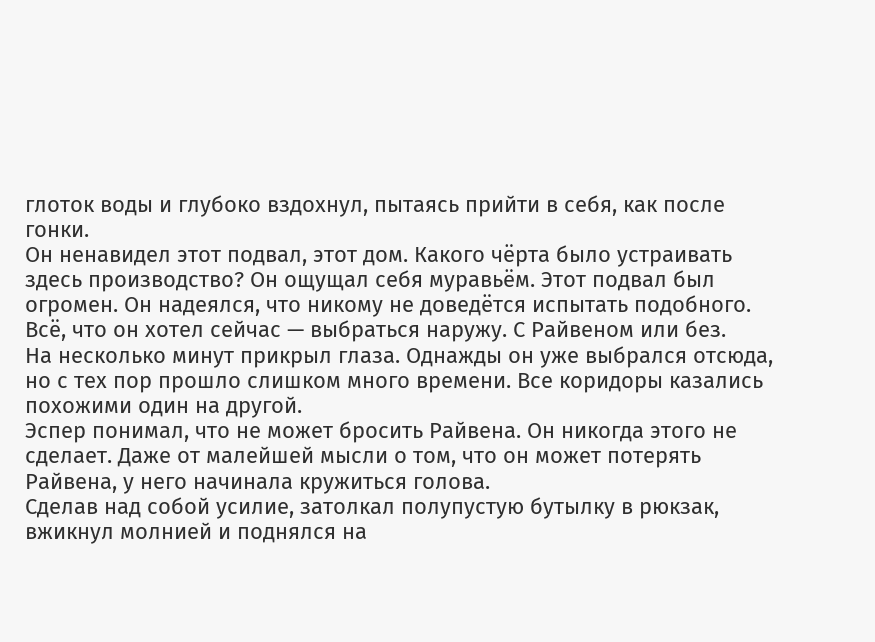глоток воды и глубоко вздохнул, пытаясь прийти в себя, как после гонки.
Он ненавидел этот подвал, этот дом. Какого чёрта было устраивать здесь производство? Он ощущал себя муравьём. Этот подвал был огромен. Он надеялся, что никому не доведётся испытать подобного. Всё, что он хотел сейчас — выбраться наружу. С Райвеном или без.
На несколько минут прикрыл глаза. Однажды он уже выбрался отсюда, но с тех пор прошло слишком много времени. Все коридоры казались похожими один на другой.
Эспер понимал, что не может бросить Райвена. Он никогда этого не сделает. Даже от малейшей мысли о том, что он может потерять Райвена, у него начинала кружиться голова.
Сделав над собой усилие, затолкал полупустую бутылку в рюкзак, вжикнул молнией и поднялся на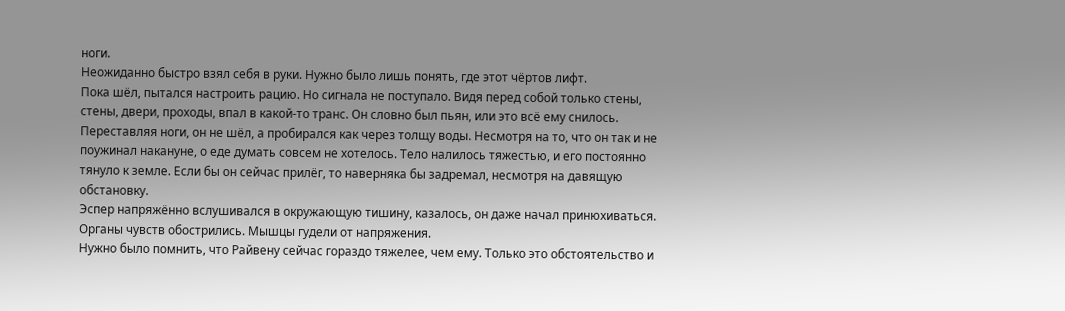ноги.
Неожиданно быстро взял себя в руки. Нужно было лишь понять, где этот чёртов лифт.
Пока шёл, пытался настроить рацию. Но сигнала не поступало. Видя перед собой только стены, стены, двери, проходы, впал в какой-то транс. Он словно был пьян, или это всё ему снилось.
Переставляя ноги, он не шёл, а пробирался как через толщу воды. Несмотря на то, что он так и не поужинал накануне, о еде думать совсем не хотелось. Тело налилось тяжестью, и его постоянно тянуло к земле. Если бы он сейчас прилёг, то наверняка бы задремал, несмотря на давящую обстановку.
Эспер напряжённо вслушивался в окружающую тишину, казалось, он даже начал принюхиваться. Органы чувств обострились. Мышцы гудели от напряжения.
Нужно было помнить, что Райвену сейчас гораздо тяжелее, чем ему. Только это обстоятельство и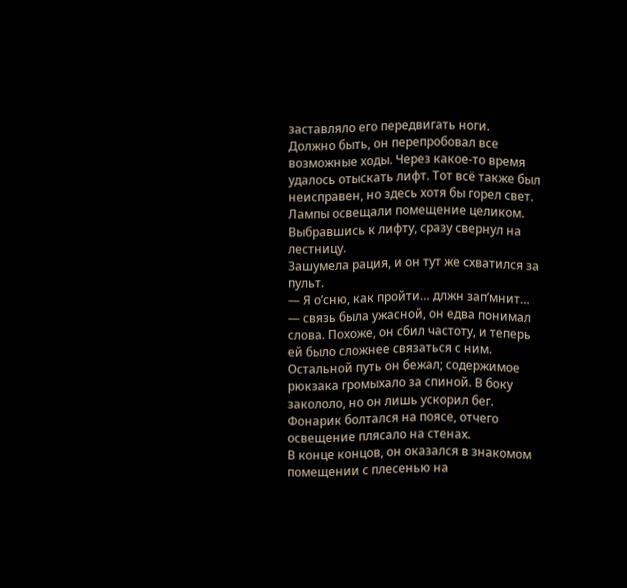заставляло его передвигать ноги.
Должно быть, он перепробовал все возможные ходы. Через какое-то время удалось отыскать лифт. Тот всё также был неисправен, но здесь хотя бы горел свет. Лампы освещали помещение целиком.
Выбравшись к лифту, сразу свернул на лестницу.
Зашумела рация, и он тут же схватился за пульт.
— Я о’сню, как пройти… длжн зап’мнит… — связь была ужасной, он едва понимал слова. Похоже, он сбил частоту, и теперь ей было сложнее связаться с ним.
Остальной путь он бежал; содержимое рюкзака громыхало за спиной. В боку закололо, но он лишь ускорил бег. Фонарик болтался на поясе, отчего освещение плясало на стенах.
В конце концов, он оказался в знакомом помещении с плесенью на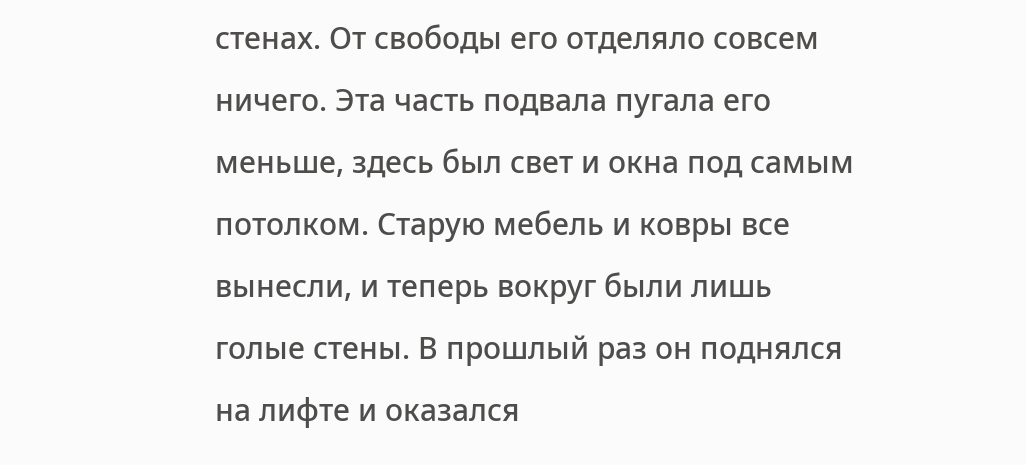стенах. От свободы его отделяло совсем ничего. Эта часть подвала пугала его меньше, здесь был свет и окна под самым потолком. Старую мебель и ковры все вынесли, и теперь вокруг были лишь голые стены. В прошлый раз он поднялся на лифте и оказался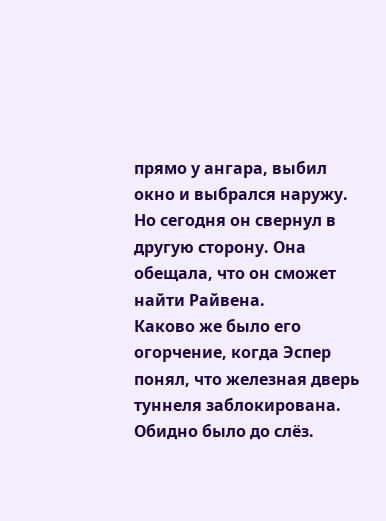прямо у ангара, выбил окно и выбрался наружу. Но сегодня он свернул в другую сторону. Она обещала, что он сможет найти Райвена.
Каково же было его огорчение, когда Эспер понял, что железная дверь туннеля заблокирована. Обидно было до слёз.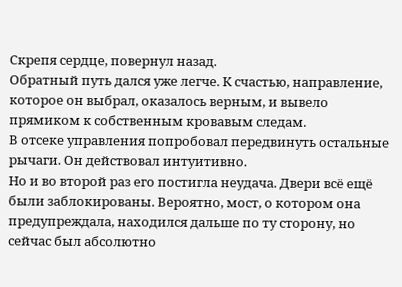Скрепя сердце, повернул назад.
Обратный путь дался уже легче. К счастью, направление, которое он выбрал, оказалось верным, и вывело прямиком к собственным кровавым следам.
В отсеке управления попробовал передвинуть остальные рычаги. Он действовал интуитивно.
Но и во второй раз его постигла неудача. Двери всё ещё были заблокированы. Вероятно, мост, о котором она предупреждала, находился дальше по ту сторону, но сейчас был абсолютно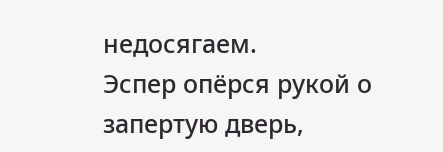недосягаем.
Эспер опёрся рукой о запертую дверь,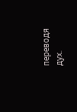переводя дух.